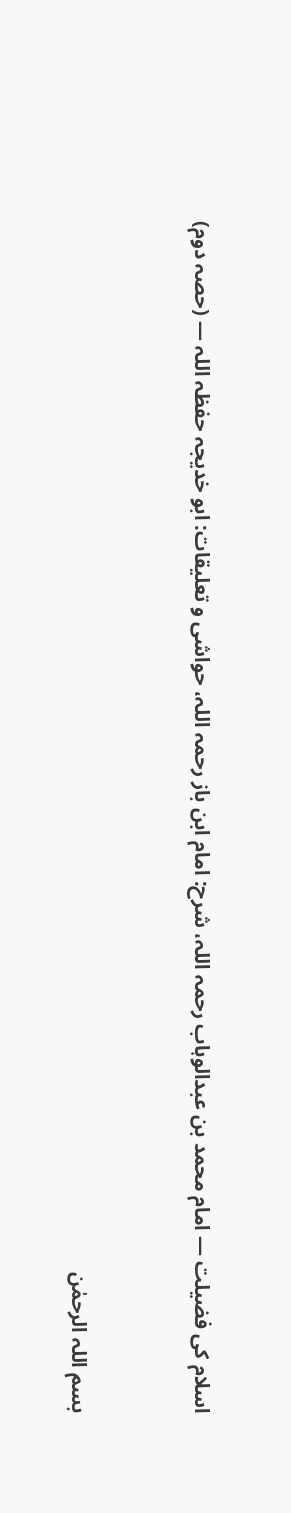اسلام کی فضیلت — امام محمد بن عبدالوہاب رحمہ اللہ، شرح: امام ابن باز رحمہ اللہ، حواشی و تعلیقات: ابو خدیجہ حفظہ اللہ — (حصہ دوم)


بسم اللہ الرحمٰن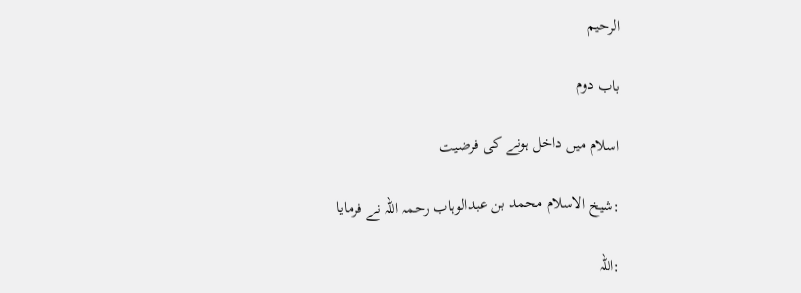الرحیم

باب دوم

اسلام میں داخل ہونے کی فرضیت

:شیخ الاسلام محمد بن عبدالوہاب رحمہ اللہ نے فرمایا

:اللہ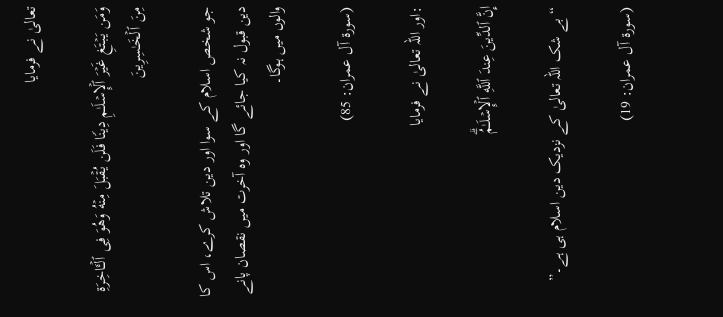تعالیٰ نے فرمایا

وَمَن یَبۡتَغِ غَیۡرَ ٱلۡإِسۡلَـٰمِ دِینࣰا فَلَن یُقۡبَلَ مِنۡهُ وَهُوَ فِی ٱلۡـَٔاخِرَةِ مِنَ ٱلۡخَـٰسِرِینَ

جو شخص اسلام کے سوا اور دین تلاش کرے، اس کا دین قبول نہ کیا جائے گا اور وه آخرت میں نقصان پانے والوں میں ہوگا۔

(سورۃ آل عمران: 85)

:اور اللہ تعالیٰ نے فرمایا

إِنَّ ٱلدِّینَ عِندَ ٱللَّهِ ٱلۡإِسۡلَـٰمُۗ

“بے شک اللہ تعالیٰ کے نزدیک دین اسلام ہی ہے۔”

(سورۃ آل عمران: 19)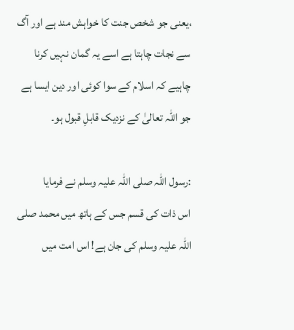،یعنی جو شخص جنت کا خواہش مند ہے اور آگ سے نجات چاہتا ہے اسے یہ گمان نہیں کرنا چاہیے کہ اسلام کے سوا کوئی اور دین ایسا ہے جو اللہ تعالیٰ کے نزدیک قابلِ قبول ہو۔

:رسول اللہ صلی اللہ علیہ وسلم نے فرمایا
اس ذات کی قسم جس کے ہاتھ میں محمد صلی اللہ علیہ وسلم کی جان ہے! اس امت میں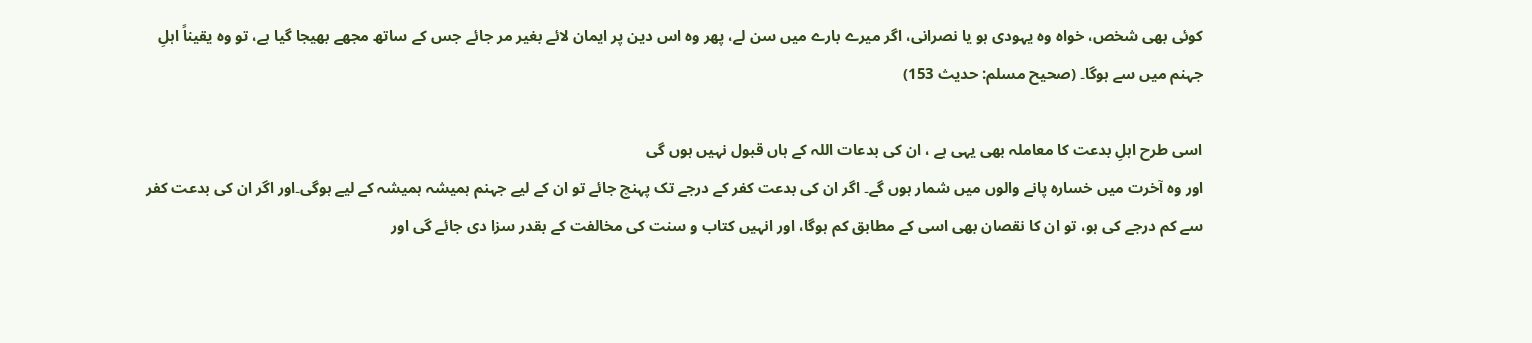کوئی بھی شخص، خواہ وہ یہودی ہو یا نصرانی، اگر میرے بارے میں سن لے، پھر وہ اس دین پر ایمان لائے بغیر مر جائے جس کے ساتھ مجھے بھیجا گیا ہے، تو وہ یقیناً اہلِ جہنم میں سے ہوگا۔ (صحیح مسلم: حدیث 153)

اسی طرح اہلِ بدعت کا معاملہ بھی یہی ہے ، ان کی بدعات اللہ کے ہاں قبول نہیں ہوں گی
اور وہ آخرت میں خسارہ پانے والوں میں شمار ہوں گے۔ اگر ان کی بدعت کفر کے درجے تک پہنچ جائے تو ان کے لیے جہنم ہمیشہ ہمیشہ کے لیے ہوگی۔اور اگر ان کی بدعت کفر سے کم درجے کی ہو، تو ان کا نقصان بھی اسی کے مطابق کم ہوگا، اور انہیں کتاب و سنت کی مخالفت کے بقدر سزا دی جائے گی اور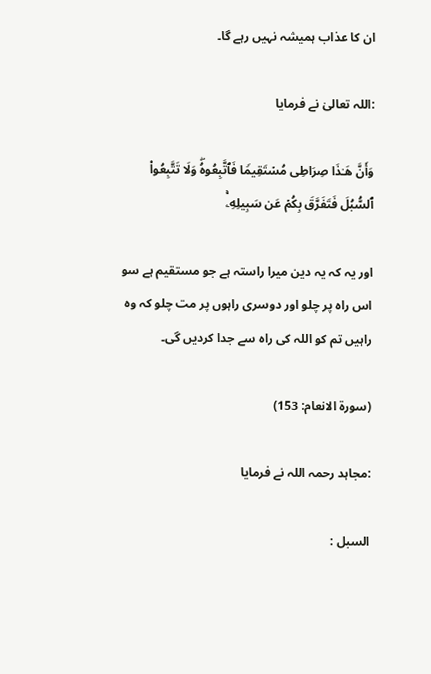ان کا عذاب ہمیشہ نہیں رہے گا۔

:اللہ تعالیٰ نے فرمایا

وَأَنَّ هَـٰذَا صِرَاطِی مُسۡتَقِیمࣰا فَٱتَّبِعُوهُۖ وَلَا تَتَّبِعُوا۟ ٱلسُّبُلَ فَتَفَرَّقَ بِكُمۡ عَن سَبِیلِهِۦۚ

اور یہ کہ یہ دین میرا راستہ ہے جو مستقیم ہے سو اس راه پر چلو اور دوسری راہوں پر مت چلو کہ وه راہیں تم کو اللہ کی راه سے جدا کردیں گی۔

(سورۃ الانعام: 153)

:مجاہد رحمہ اللہ نے فرمایا

السبل :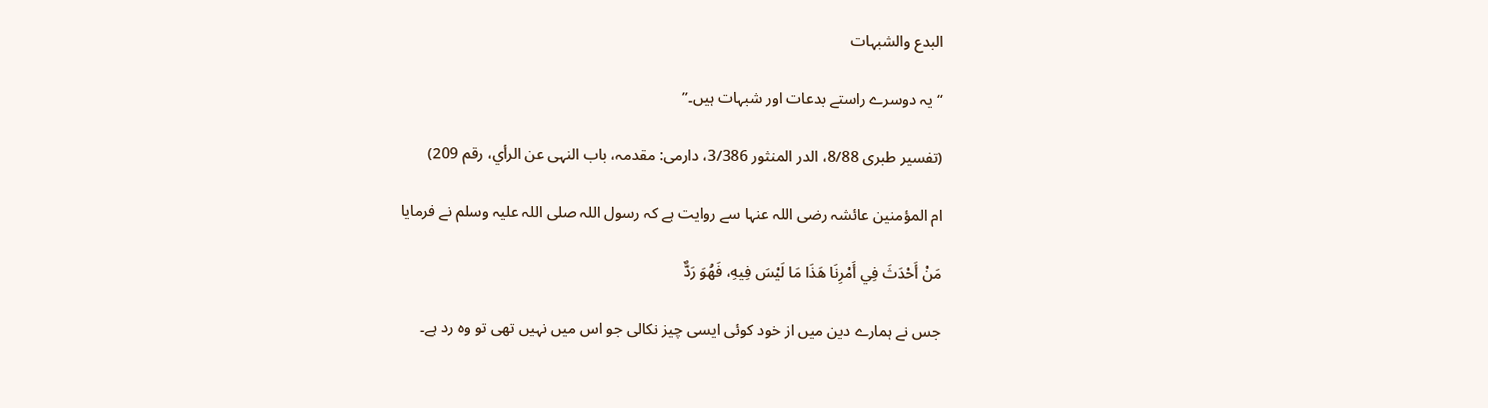البدع والشبہات

“یہ دوسرے راستے بدعات اور شبہات ہیں۔”

(تفسیر طبری 8/88، الدر المنثور 3/386، دارمی: مقدمہ، باب النہی عن الرأي، رقم 209)

ام المؤمنین عائشہ رضی اللہ عنہا سے روایت ہے کہ رسول اللہ صلی اللہ علیہ وسلم نے فرمایا

مَنْ أَحْدَثَ فِي أَمْرِنَا هَذَا مَا لَيْسَ فِيهِ، فَهُوَ رَدٌّ

جس نے ہمارے دین میں از خود کوئی ایسی چیز نکالی جو اس میں نہیں تھی تو وہ رد ہے۔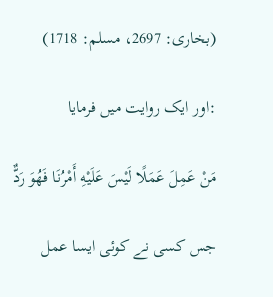(بخاری: 2697، مسلم: 1718)

:اور ایک روایت میں فرمایا

مَنْ عَمِلَ عَمَلًا لَيْسَ عَلَيْهِ أَمْرُنَا فَهُوَ رَدٌّ

جس کسی نے کوئی ایسا عمل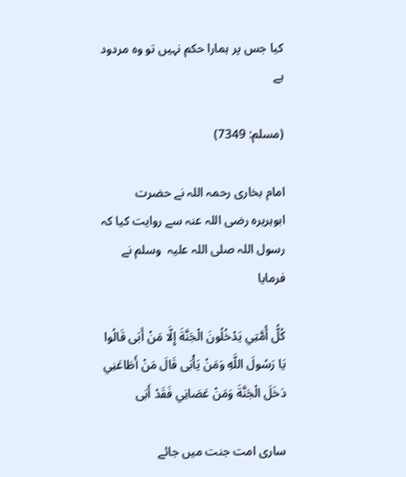کیا جس پر ہمارا حکم نہیں تو وہ مردود ہے

(مسلم: 7349)

امام بخاری رحمہ اللہ نے حضرت ابوہریرہ رضی اللہ عنہ سے روایت کیا کہ رسول اللہ صلی اللہ علیہ  وسلم نے فرمایا

كُلُّ أُمَّتِي يَدْخُلُونَ الْجَنَّةَ إِلَّا مَنْ أَبَى قَالُوا يَا رَسُولَ اللَّهِ وَمَنْ يَأْبَى قَالَ مَنْ أَطَاعَنِي دَخَلَ الْجَنَّةَ وَمَنْ عَصَانِي فَقَدْ أَبَى

ساری امت جنت میں جائے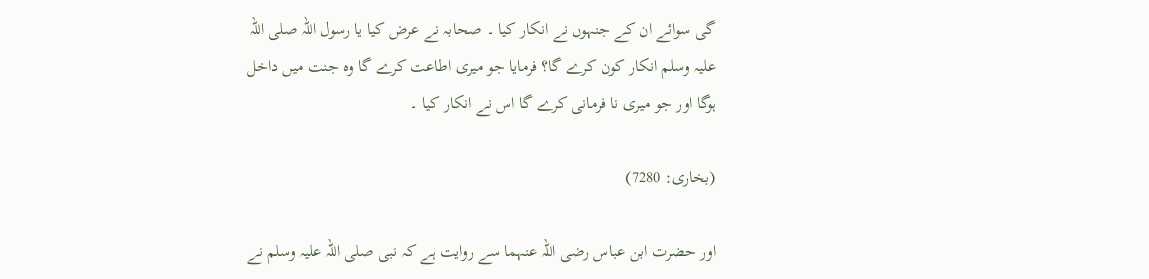گی سوائے ان کے جنہوں نے انکار کیا ۔ صحابہ نے عرض کیا یا رسول اللہ صلی اللہ علیہ وسلم انکار کون کرے گا؟ فرمایا جو میری اطاعت کرے گا وہ جنت میں داخل ہوگا اور جو میری نا فرمانی کرے گا اس نے انکار کیا ۔

(بخاری: 7280)

اور حضرت ابن عباس رضی اللہ عنہما سے روایت ہے کہ نبی صلی اللہ علیہ وسلم نے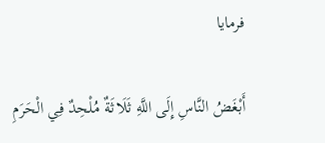فرمایا

أَبْغَضُ النَّاسِ إِلَى اللَّهِ ثَلَاثَةٌ مُلْحِدٌ فِي الْحَرَمِ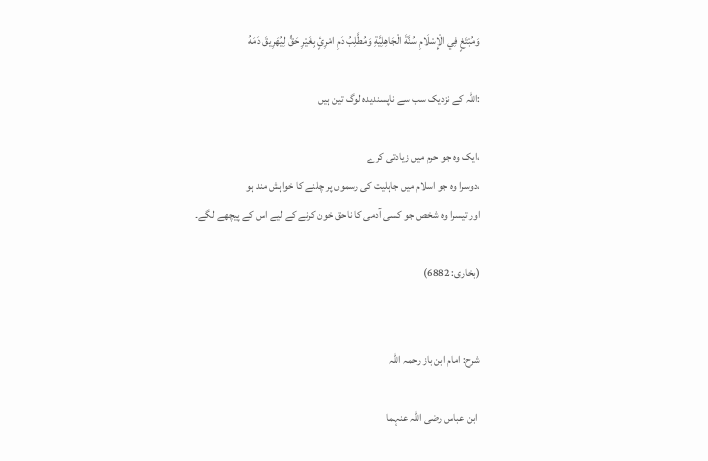وَمُبْتَغٍ فِي الْإِسْلَامِ سُنَّةَ الْجَاهِلِيَّةِ وَمُطَّلِبُ دَمِ امْرِئٍ بِغَيْرِ حَقٍّ لِيُهَرِيقَ دَمَهُ

:اللہ کے نزدیک سب سے ناپسندیدہ لوگ تین ہیں

،ایک وہ جو حرم میں زیادتی کرے
،دوسرا وہ جو اسلام میں جاہلیت کی رسموں پر چلنے کا خواہش مند ہو
اور تیسرا وہ شخص جو کسی آدمی کا ناحق خون کرنے کے لیے اس کے پیچھے لگے۔

(بخاری: 6882)


شرح: امام ابن باز رحمہ اللہ

 ابن عباس رضی اللہ عنہما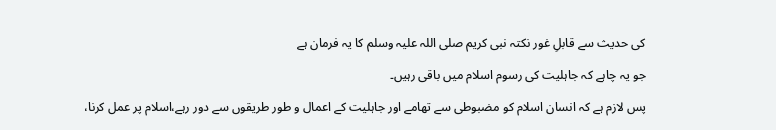کی حدیث سے قابلِ غور نکتہ نبی کریم صلی اللہ علیہ وسلم کا یہ فرمان ہے

جو یہ چاہے کہ جاہلیت کی رسوم اسلام میں باقی رہیں۔

پس لازم ہے کہ انسان اسلام کو مضبوطی سے تھامے اور جاہلیت کے اعمال و طور طریقوں سے دور رہے،اسلام پر عمل کرنا،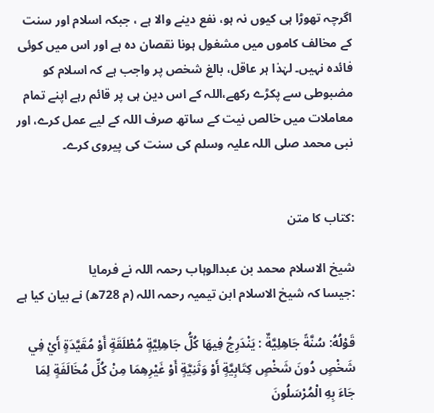اگرچہ تھوڑا ہی کیوں نہ ہو، نفع دینے والا ہے ، جبکہ اسلام اور سنت کے مخالف کاموں میں مشغول ہونا نقصان دہ ہے اور اس میں کوئی فائدہ نہیں۔ لہٰذا ہر عاقل، بالغ شخص پر واجب ہے کہ اسلام کو مضبوطی سے پکڑے رکھے،اللہ کے اس دین ہی پر قائم رہے اپنے تمام معاملات میں خالص نیت کے ساتھ صرف اللہ کے لیے عمل کرے، اور نبی محمد صلی اللہ علیہ وسلم کی سنت کی پیروی کرے۔


:کتاب کا متن

شیخ الاسلام محمد بن عبدالوہاب رحمہ اللہ نے فرمایا
:جیسا کہ شیخ الاسلام ابن تیمیہ رحمہ اللہ (م 728ھ) نے بیان کیا ہے

قَوْلُهُ: سُنَّةً جَاهِلِيَّةٌ : يَنْدَرِجُ فِيهَا كُلُّ جَاهِلِيَّةٍ مُطْلَقَةٍ أَوْ مُقَيَّدَةٍ أَيْ فِي شَخْصٍ دُونَ شَخْصٍ كِتَابِيَّةٍ أَوْ وَثَنِيَّةٍ أَوْ غَيْرِهِمَا مِنْ كُلِّ مُخَالَفَةٍ لِمَا جَاءَ بِهِ الْمُرْسَلُونَ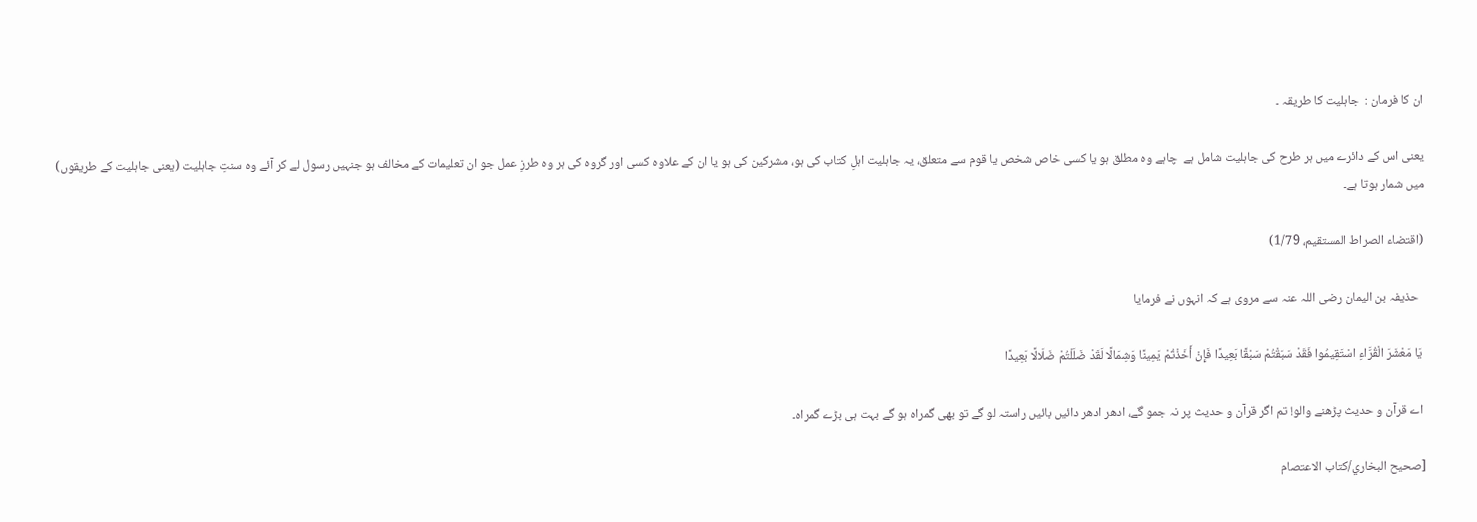ان کا فرمان :  جاہلیت کا طریقہ ۔

یعنی اس کے دائرے میں ہر طرح کی جاہلیت شامل ہے  چاہے وہ مطلق ہو یا کسی خاص شخص یا قوم سے متعلق، یہ جاہلیت اہلِ کتاب کی ہو، مشرکین کی ہو یا ان کے علاوہ کسی اور گروہ کی ہر وہ طرزِ عمل جو ان تعلیمات کے مخالف ہو جنہیں رسول لے کر آئے وہ سنتِ جاہلیت (یعنی جاہلیت کے طریقوں) میں شمار ہوتا ہے۔

(اقتضاء الصراط المستقیم، 1/79)

  حذیفہ بن الیمان رضی اللہ عنہ سے مروی ہے کہ انہوں نے فرمایا

 يَا مَعْشَرَ الْقُرَّاءِ اسْتَقِيمُوا فَقَدْ سَبَقْتُمْ سَبْقًا بَعِيدًا فَإِنْ أَخَذْتُمْ يَمِينًا وَشِمَالًا لَقَدْ ضَلَلْتُمْ ضَلَالًا بَعِيدًا

 اے قرآن و حدیث پڑھنے والو! تم اگر قرآن و حدیث پر نہ جمو گے، ادھر ادھر دائیں بائیں راستہ لو گے تو بھی گمراہ ہو گے بہت ہی بڑے گمراہ۔

[صحيح البخاري/كتاب الاعتصام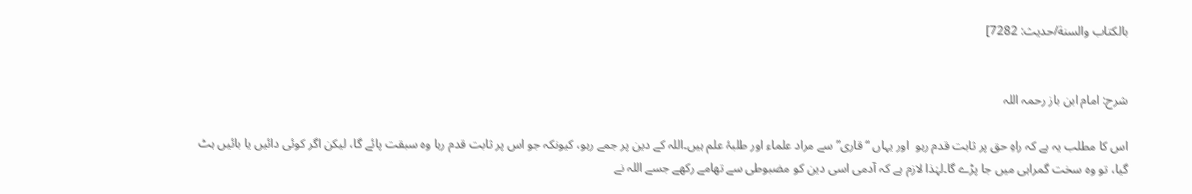بالكتاب والسنة/حدیث: 7282]


شرح: امام ابن باز رحمہ اللہ

اس کا مطلب یہ ہے کہ راہِ حق پر ثابت قدم رہو  اور یہاں “قاری” سے مراد علماء اور طلبۂ علم ہیں۔اللہ کے دین پر جمے رہو، کیونکہ جو اس پر ثابت قدم رہا وہ سبقت پائے گا، لیکن اگر کوئی دائیں یا بائیں ہٹ گیا، تو وہ سخت گمراہی میں جا پڑے گا۔لہٰذا لازم ہے کہ آدمی اسی دین کو مضبوطی سے تھامے رکھے جسے اللہ نے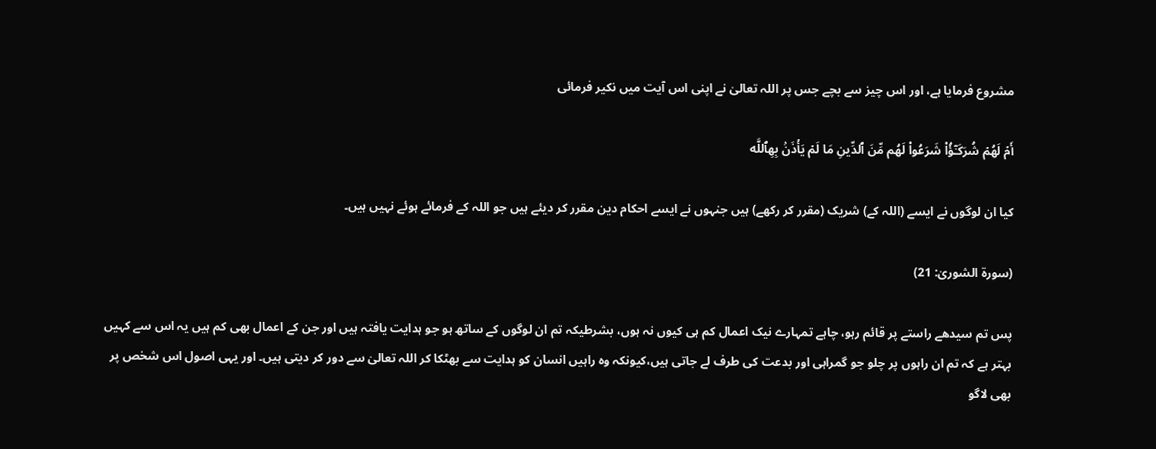مشروع فرمایا ہے، اور اس چیز سے بچے جس پر اللہ تعالیٰ نے اپنی اس آیت میں نکیر فرمائی

أَمۡ لَهُمۡ شُرَكَـٰۤؤُا۟ شَرَعُوا۟ لَهُم مِّنَ ٱلدِّینِ مَا لَمۡ یَأۡذَنۢ بِهِٱللَّه

کیا ان لوگوں نے ایسے (اللہ کے) شریک (مقرر کر رکھے) ہیں جنہوں نے ایسے احکام دین مقرر کر دیئے ہیں جو اللہ کے فرمائے ہوئے نہیں ہیں۔

(سورۃ الشوریٰ: 21)

پس تم سیدھے راستے پر قائم رہو، چاہے تمہارے نیک اعمال کم ہی کیوں نہ ہوں، بشرطیکہ تم ان لوگوں کے ساتھ ہو جو ہدایت یافتہ ہیں اور جن کے اعمال بھی کم ہیں یہ اس سے کہیں بہتر ہے کہ تم ان راہوں پر چلو جو گمراہی اور بدعت کی طرف لے جاتی ہیں،کیونکہ وہ راہیں انسان کو ہدایت سے بھٹکا کر اللہ تعالیٰ سے دور کر دیتی ہیں۔ اور یہی اصول اس شخص پر بھی لاگو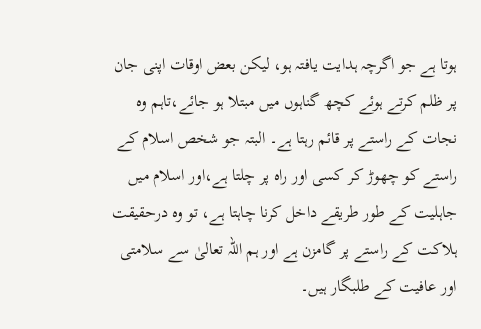ہوتا ہے جو اگرچہ ہدایت یافتہ ہو، لیکن بعض اوقات اپنی جان پر ظلم کرتے ہوئے کچھ گناہوں میں مبتلا ہو جائے،تاہم وہ نجات کے راستے پر قائم رہتا ہے۔ البتہ جو شخص اسلام کے راستے کو چھوڑ کر کسی اور راہ پر چلتا ہے،اور اسلام میں جاہلیت کے طور طریقے داخل کرنا چاہتا ہے، تو وہ درحقیقت ہلاکت کے راستے پر گامزن ہے اور ہم اللہ تعالیٰ سے سلامتی اور عافیت کے طلبگار ہیں۔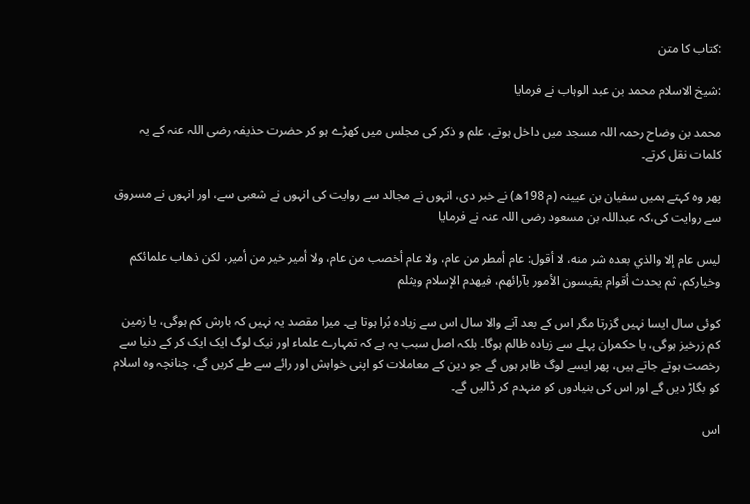:کتاب کا متن

:شیخ الاسلام محمد بن عبد الوہاب نے فرمایا

محمد بن وضاح رحمہ اللہ مسجد میں داخل ہوتے، علم و ذکر کی مجلس میں کھڑے ہو کر حضرت حذیفہ رضی اللہ عنہ کے یہ کلمات نقل کرتے۔

پھر وہ کہتے ہمیں سفیان بن عیینہ (م 198ھ) نے خبر دی، انہوں نے مجالد سے روایت کی انہوں نے شعبی سے، اور انہوں نے مسروق سے روایت کی،کہ عبداللہ بن مسعود رضی اللہ عنہ نے فرمایا

ليس عام إلا والذي بعده شر منه، لا أقول: عام أمطر من عام، ولا عام أخصب من عام، ولا أمير خير من أمير، لكن ذهاب علمائكم وخياركم، ثم يحدث أقوام يقيسون الأمور بآرائهم، فيهدم الإسلام ويثلم

کوئی سال ایسا نہیں گزرتا مگر اس کے بعد آنے والا سال اس سے زیادہ بُرا ہوتا ہے۔ میرا مقصد یہ نہیں کہ بارش کم ہوگی، یا زمین کم زرخیز ہوگی، یا حکمران پہلے سے زیادہ ظالم ہوگا۔ بلکہ اصل سبب یہ ہے کہ تمہارے علماء اور نیک لوگ ایک ایک کر کے دنیا سے رخصت ہوتے جاتے ہیں، پھر ایسے لوگ ظاہر ہوں گے جو دین کے معاملات کو اپنی خواہش اور رائے سے طے کریں گے، چنانچہ وہ اسلام کو بگاڑ دیں گے اور اس کی بنیادوں کو منہدم کر ڈالیں گے۔

اس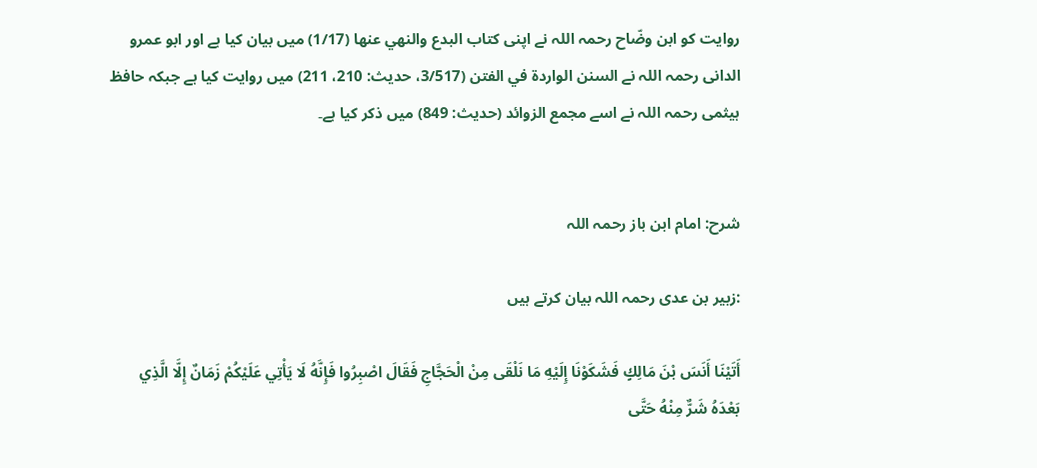روایت کو ابن وضّاح رحمہ اللہ نے اپنی کتاب البدع والنهي عنها (1/17) میں بیان کیا ہے اور ابو عمرو الدانی رحمہ اللہ نے السنن الواردة في الفتن (3/517، حدیث: 210، 211) میں روایت کیا ہے جبکہ حافظ ہیثمی رحمہ اللہ نے اسے مجمع الزوائد (حدیث: 849) میں ذکر کیا ہے۔


شرح: امام ابن باز رحمہ اللہ

:زبیر بن عدی رحمہ اللہ بیان کرتے ہیں

أَتَيْنَا أَنَسَ بْنَ مَالِكٍ فَشَكَوْنَا إِلَيْهِ مَا نَلْقَى مِنْ الْحَجَّاجِ فَقَالَ اصْبِرُوا فَإِنَّهُ لَا يَأْتِي عَلَيْكُمْ زَمَانٌ إِلَّا الَّذِي بَعْدَهُ شَرٌّ مِنْهُ حَتَّى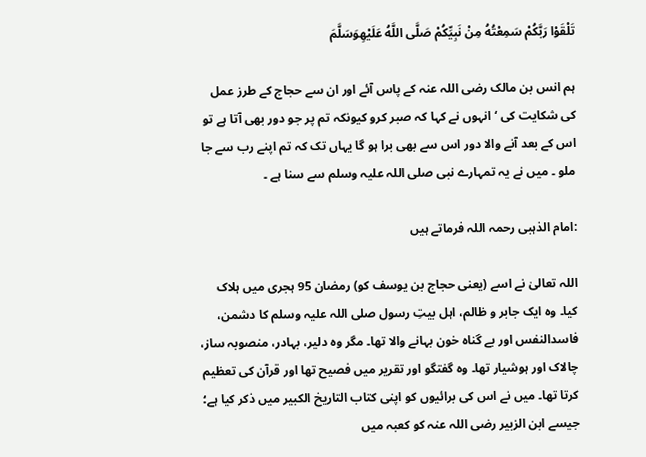تَلْقَوْا رَبَّكُمْ سَمِعْتُهُ مِنْ نَبِيِّكُمْ صَلَّى اللَّهُ عَلَيْهِوَسَلَّمَ

ہم انس بن مالک رضی اللہ عنہ کے پاس آئے اور ان سے حجاج کے طرز عمل کی شکایت کی ‘ انہوں نے کہا کہ صبر کرو کیونکہ تم پر جو دور بھی آتا ہے تو اس کے بعد آنے والا دور اس سے بھی برا ہو گا یہاں تک کہ تم اپنے رب سے جا ملو ۔ میں نے یہ تمہارے نبی صلی اللہ علیہ وسلم سے سنا ہے ۔

:امام الذہبی رحمہ اللہ فرماتے ہیں

اللہ تعالیٰ نے اسے (یعنی حجاج بن یوسف کو) رمضان 95 ہجری میں ہلاک کیا۔ وہ ایک جابر و ظالم، اہل بیتِ رسول صلی اللہ علیہ وسلم کا دشمن، فاسدالنفس اور بے گناہ خون بہانے والا تھا۔ مگر وہ دلیر، بہادر، منصوبہ ساز، چالاک اور ہوشیار تھا۔ وہ گفتگو اور تقریر میں فصیح تھا اور قرآن کی تعظیم کرتا تھا۔ میں نے اس کی برائیوں کو اپنی کتاب التاریخ الکبیر میں ذکر کیا ہے؛ جیسے ابن الزبیر رضی اللہ عنہ کو کعبہ میں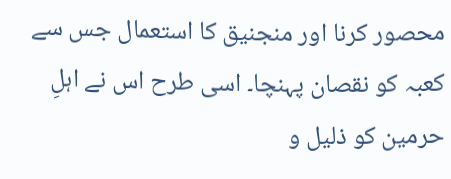محصور کرنا اور منجنیق کا استعمال جس سے کعبہ کو نقصان پہنچا۔ اسی طرح اس نے اہلِ حرمین کو ذلیل و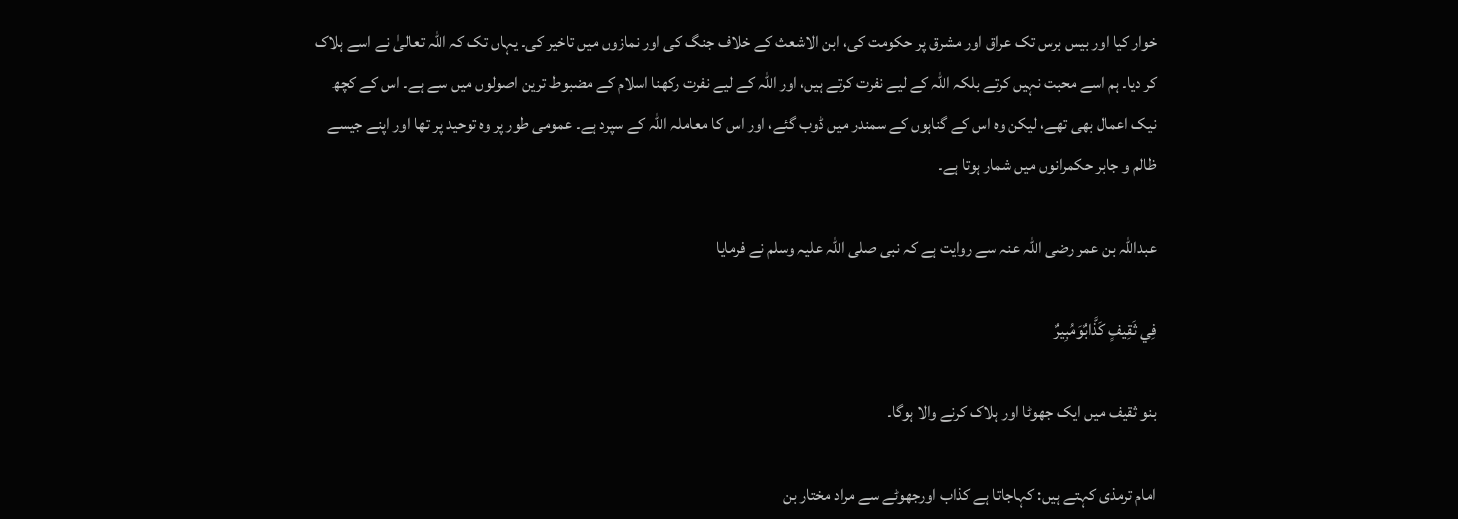خوار کیا اور بیس برس تک عراق اور مشرق پر حکومت کی، ابن الاشعث کے خلاف جنگ کی اور نمازوں میں تاخیر کی۔ یہاں تک کہ اللہ تعالیٰ نے اسے ہلاک کر دیا۔ ہم اسے محبت نہیں کرتے بلکہ اللہ کے لیے نفرت کرتے ہیں، اور اللہ کے لیے نفرت رکھنا اسلام کے مضبوط ترین اصولوں میں سے ہے۔ اس کے کچھ نیک اعمال بھی تھے، لیکن وہ اس کے گناہوں کے سمندر میں ڈوب گئے، اور اس کا معاملہ اللہ کے سپرد ہے۔ عمومی طور پر وہ توحید پر تھا اور اپنے جیسے ظالم و جابر حکمرانوں میں شمار ہوتا ہے۔

عبداللہ بن عمر رضی اللہ عنہ سے روایت ہے کہ نبی صلی اللہ علیہ وسلم نے فرمایا

فِي ثَقِيفٍ كَذَّابٌوَمُبِيرٌ

بنو ثقیف میں ایک جھوٹا اور ہلاک کرنے والا ہوگا۔

امام ترمذی کہتے ہیں: کہاجاتا ہے کذاب اورجھوٹے سے مراد مختار بن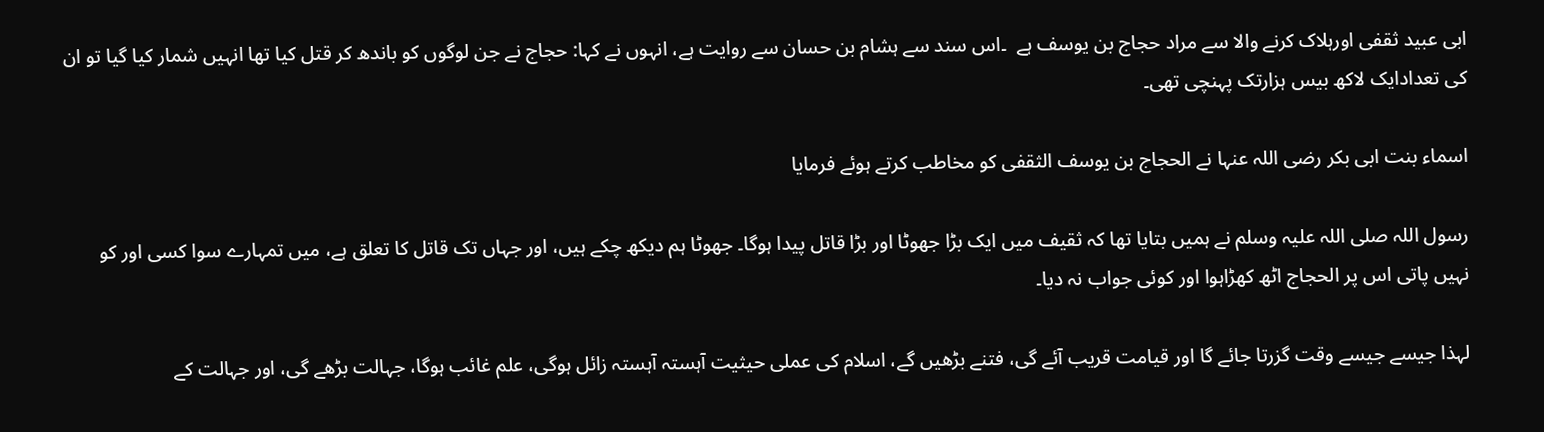ابی عبید ثقفی اورہلاک کرنے والا سے مراد حجاج بن یوسف ہے  ۔اس سند سے ہشام بن حسان سے روایت ہے، انہوں نے کہا: حجاج نے جن لوگوں کو باندھ کر قتل کیا تھا انہیں شمار کیا گیا تو ان کی تعدادایک لاکھ بیس ہزارتک پہنچی تھی۔

اسماء بنت ابی بکر رضی اللہ عنہا نے الحجاج بن یوسف الثقفی کو مخاطب کرتے ہوئے فرمایا

رسول اللہ صلی اللہ علیہ وسلم نے ہمیں بتایا تھا کہ ثقيف میں ایک بڑا جھوٹا اور بڑا قاتل پیدا ہوگا۔ جھوٹا ہم دیکھ چکے ہیں، اور جہاں تک قاتل کا تعلق ہے، میں تمہارے سوا کسی اور کو نہیں پاتی اس پر الحجاج اٹھ کھڑاہوا اور کوئی جواب نہ دیا۔

لہذا جیسے جیسے وقت گزرتا جائے گا اور قیامت قریب آئے گی، فتنے بڑھیں گے، اسلام کی عملی حیثیت آہستہ آہستہ زائل ہوگی، علم غائب ہوگا، جہالت بڑھے گی، اور جہالت کے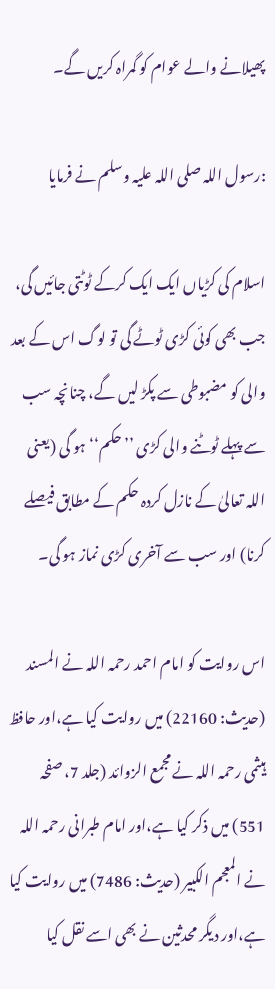پھیلانے والے عوام کو گمراہ کریں گے۔

:رسول اللہ صلی اللہ علیہ وسلم نے فرمایا

اسلام کی کڑیاں ایک ایک کرکے ٹوٹتی جائیں گی، جب بھی کوئی کڑی ٹوٹے گی تو لوگ اس کے بعد والی کو مضبوطی سے پکڑ لیں گے، چنانچہ سب سے پہلے ٹوٹنے والی کڑی ’’حکم‘‘ ہو گی (یعنی اللہ تعالیٰ کے نازل کردہ حکم کے مطابق فیصلے کرنا) اور سب سے آخری کڑی نماز ہو گی۔

اس روایت کو امام احمد رحمہ اللہ نے المسند (حدیث: 22160) میں روایت کیا ہے،اور حافظ ہیثمی رحمہ اللہ نے مجمع الزوائد (جلد 7، صفحہ 551) میں ذکر کیا ہے،اور امام طبرانی رحمہ اللہ نے المعجم الکبیر (حدیث: 7486) میں روایت کیا ہے،اور دیگر محدثین نے بھی اسے نقل کیا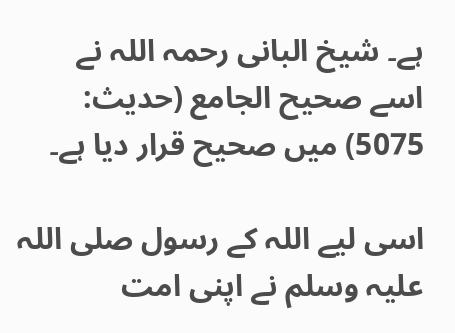ہے۔ شیخ البانی رحمہ اللہ نے اسے صحیح الجامع (حدیث: 5075) میں صحیح قرار دیا ہے۔

اسی لیے اللہ کے رسول صلی اللہ علیہ وسلم نے اپنی امت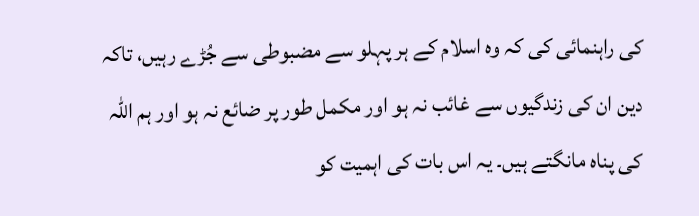کی راہنمائی کی کہ وہ اسلام کے ہر پہلو سے مضبوطی سے جُڑے رہیں، تاکہ دین ان کی زندگیوں سے غائب نہ ہو اور مکمل طور پر ضائع نہ ہو اور ہم اللہ کی پناہ مانگتے ہیں۔ یہ اس بات کی اہمیت کو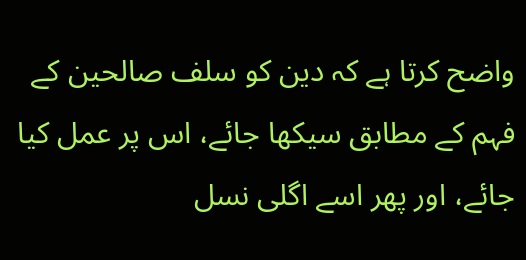واضح کرتا ہے کہ دین کو سلف صالحین کے فہم کے مطابق سیکھا جائے، اس پر عمل کیا جائے، اور پھر اسے اگلی نسل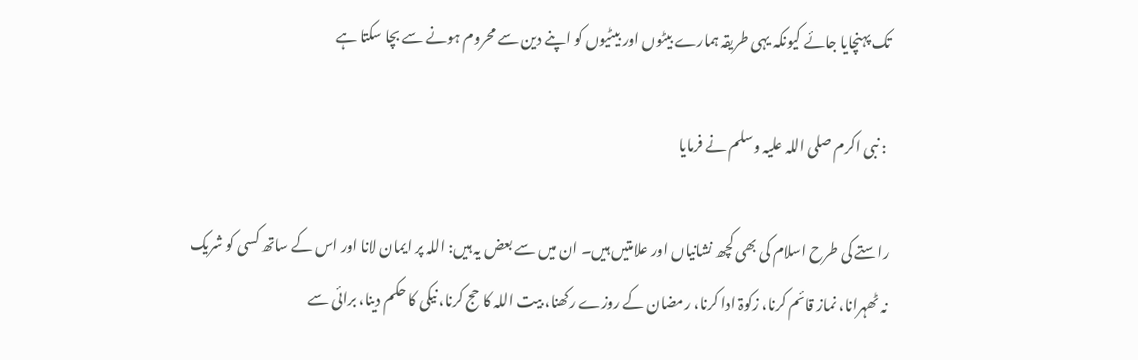تک پہنچایا جائے کیونکہ یہی طریقہ ہمارے بیٹوں اور بیٹیوں کو اپنے دین سے محروم ہونے سے بچا سکتا ہے

 : نبی اکرم صلی اللہ علیہ وسلم نے فرمایا

راستے کی طرح اسلام کی بھی کچھ نشانیاں اور علامتیں ہیں۔ ان میں سے بعض یہ ہیں: اللہ پر ایمان لانا اور اس کے ساتھ کسی کو شریک نہ ٹھہرانا، نماز قائم کرنا، زکوۃ ادا کرنا، رمضان کے روزے رکھنا، بیت اللہ کا حج کرنا، نیکی کا حکم دینا، برائی سے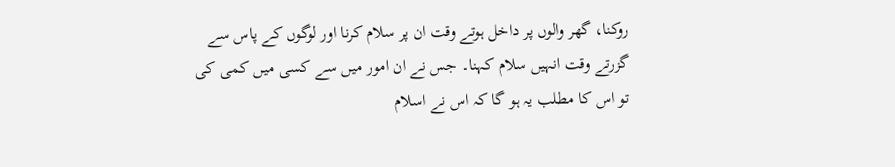روکنا، گھر والوں پر داخل ہوتے وقت ان پر سلام کرنا اور لوگوں کے پاس سے گزرتے وقت انہیں سلام کہنا۔ جس نے ان امور میں سے کسی میں کمی کی تو اس کا مطلب یہ ہو گا کہ اس نے اسلام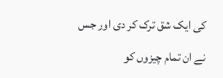کی ایک شق ترک کر دی اور جس نے ان تمام چیزوں کو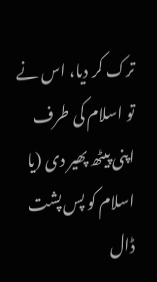ترک کر دیا، اس نے تو اسلام کی طرف اپنی پیٹھ پھیر دی (یا اسلام کو پس پشت ڈال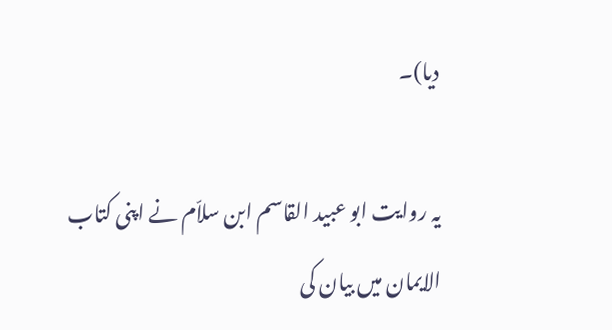دیا)۔

يہ روایت ابو عبید القاسم ابن سلاّم نے اپنی کتاب الایمان میں بیان کی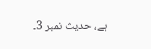ہے، حدیث نمبر 3۔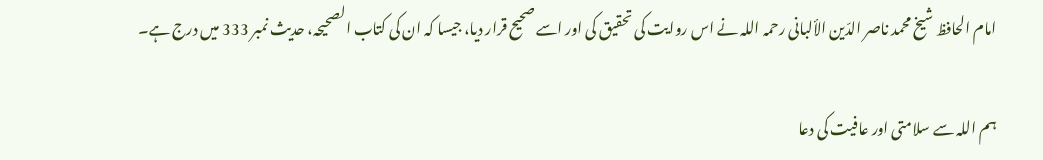امام الحافظ شیخ محمد ناصر الدّین الألبانی رحمہ اللہ نے اس روایت کی تحقیق کی اور اسے صحیح قرار دیا، جیسا کہ ان کی کتاب الصحیحہ، حدیث نمبر 333 میں درج ہے۔

ہم اللہ سے سلامتی اور عافیت کی دعا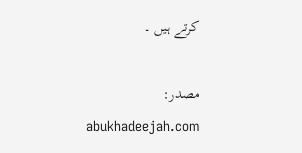کرتے ہیں ۔

مصدر: abukhadeejah.com